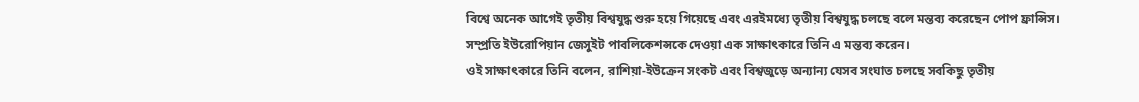বিশ্বে অনেক আগেই তৃতীয় বিশ্বযুদ্ধ শুরু হয়ে গিয়েছে এবং এরইমধ্যে তৃতীয় বিশ্বযুদ্ধ চলছে বলে মন্তব্য করেছেন পোপ ফ্রান্সিস।
সম্প্রতি ইউরোপিয়ান জেসুইট পাবলিকেশন্সকে দেওয়া এক সাক্ষাৎকারে তিনি এ মন্তব্য করেন।
ওই সাক্ষাৎকারে তিনি বলেন, রাশিয়া-ইউক্রেন সংকট এবং বিশ্বজুড়ে অন্যান্য যেসব সংঘাত চলছে সবকিছু তৃতীয়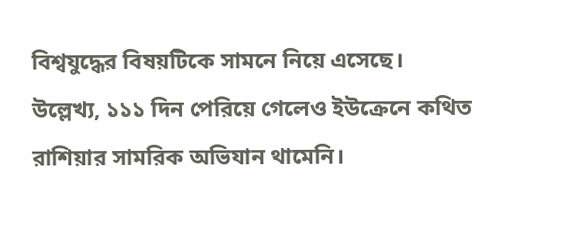বিশ্বযুদ্ধের বিষয়টিকে সামনে নিয়ে এসেছে।
উল্লেখ্য, ১১১ দিন পেরিয়ে গেলেও ইউক্রেনে কথিত রাশিয়ার সামরিক অভিযান থামেনি।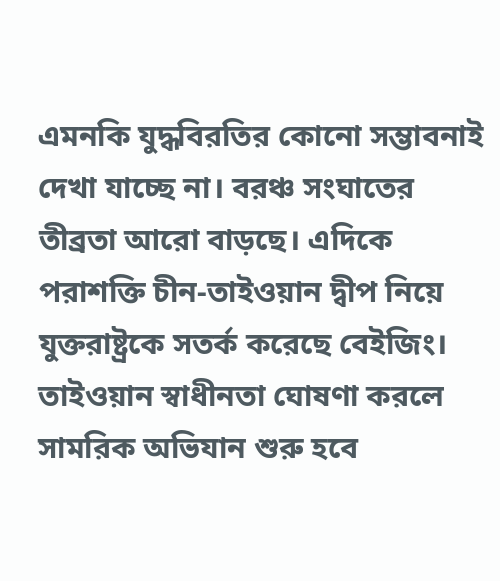এমনকি যুদ্ধবিরতির কোনো সম্ভাবনাই দেখা যাচ্ছে না। বরঞ্চ সংঘাতের তীব্রতা আরো বাড়ছে। এদিকে পরাশক্তি চীন-তাইওয়ান দ্বীপ নিয়ে যুক্তরাষ্ট্রকে সতর্ক করেছে বেইজিং। তাইওয়ান স্বাধীনতা ঘোষণা করলে সামরিক অভিযান শুরু হবে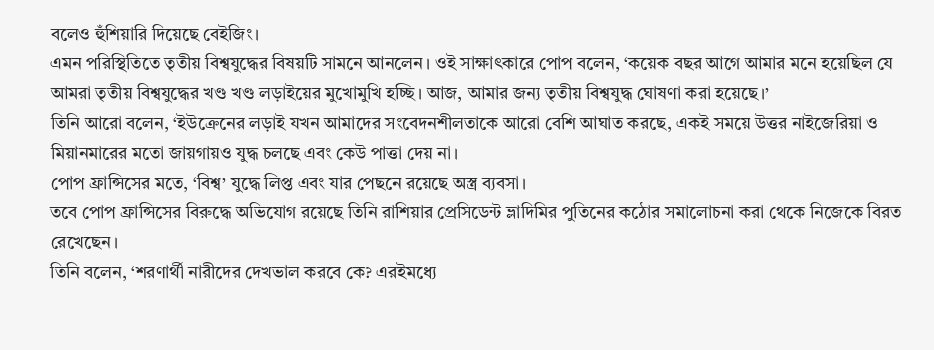বলেও হুঁশিয়ারি দিয়েছে বেইজিং।
এমন পরিস্থিতিতে তৃতীয় বিশ্বযুদ্ধের বিষয়টি সামনে আনলেন। ওই সাক্ষাৎকারে পোপ বলেন, ‘কয়েক বছর আগে আমার মনে হয়েছিল যে আমরা তৃতীয় বিশ্বযুদ্ধের খণ্ড খণ্ড লড়াইয়ের মুখোমুখি হচ্ছি। আজ, আমার জন্য তৃতীয় বিশ্বযুদ্ধ ঘোষণা করা হয়েছে।’
তিনি আরো বলেন, ‘ইউক্রেনের লড়াই যখন আমাদের সংবেদনশীলতাকে আরো বেশি আঘাত করছে, একই সময়ে উত্তর নাইজেরিয়া ও মিয়ানমারের মতো জায়গায়ও যুদ্ধ চলছে এবং কেউ পাত্তা দেয় না।
পোপ ফ্রান্সিসের মতে, ‘বিশ্ব’ যুদ্ধে লিপ্ত এবং যার পেছনে রয়েছে অস্ত্র ব্যবসা।
তবে পোপ ফ্রান্সিসের বিরুদ্ধে অভিযোগ রয়েছে তিনি রাশিয়ার প্রেসিডেন্ট ভ্লাদিমির পুতিনের কঠোর সমালোচনা করা থেকে নিজেকে বিরত রেখেছেন।
তিনি বলেন, ‘শরণার্থী নারীদের দেখভাল করবে কে? এরইমধ্যে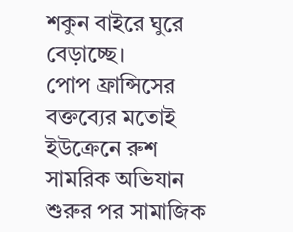শকুন বাইরে ঘুরে বেড়াচ্ছে।
পোপ ফ্রান্সিসের বক্তব্যের মতোই ইউক্রেনে রুশ সামরিক অভিযান শুরুর পর সামাজিক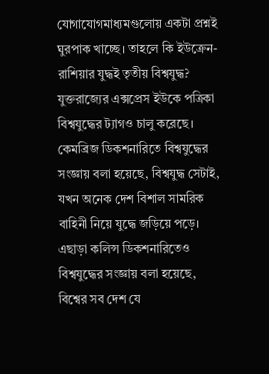যোগাযোগমাধ্যমগুলোয় একটা প্রশ্নই ঘুরপাক খাচ্ছে। তাহলে কি ইউক্রেন-রাশিয়ার যুদ্ধই তৃতীয় বিশ্বযুদ্ধ? যুক্তরাজ্যের এক্সপ্রেস ইউকে পত্রিকা বিশ্বযুদ্ধের ট্যাগও চালু করেছে।
কেমব্রিজ ডিকশনারিতে বিশ্বযুদ্ধের সংজ্ঞায় বলা হয়েছে, বিশ্বযুদ্ধ সেটাই, যখন অনেক দেশ বিশাল সামরিক বাহিনী নিয়ে যুদ্ধে জড়িয়ে পড়ে।
এছাড়া কলিন্স ডিকশনারিতেও বিশ্বযুদ্ধের সংজ্ঞায় বলা হয়েছে, বিশ্বের সব দেশ যে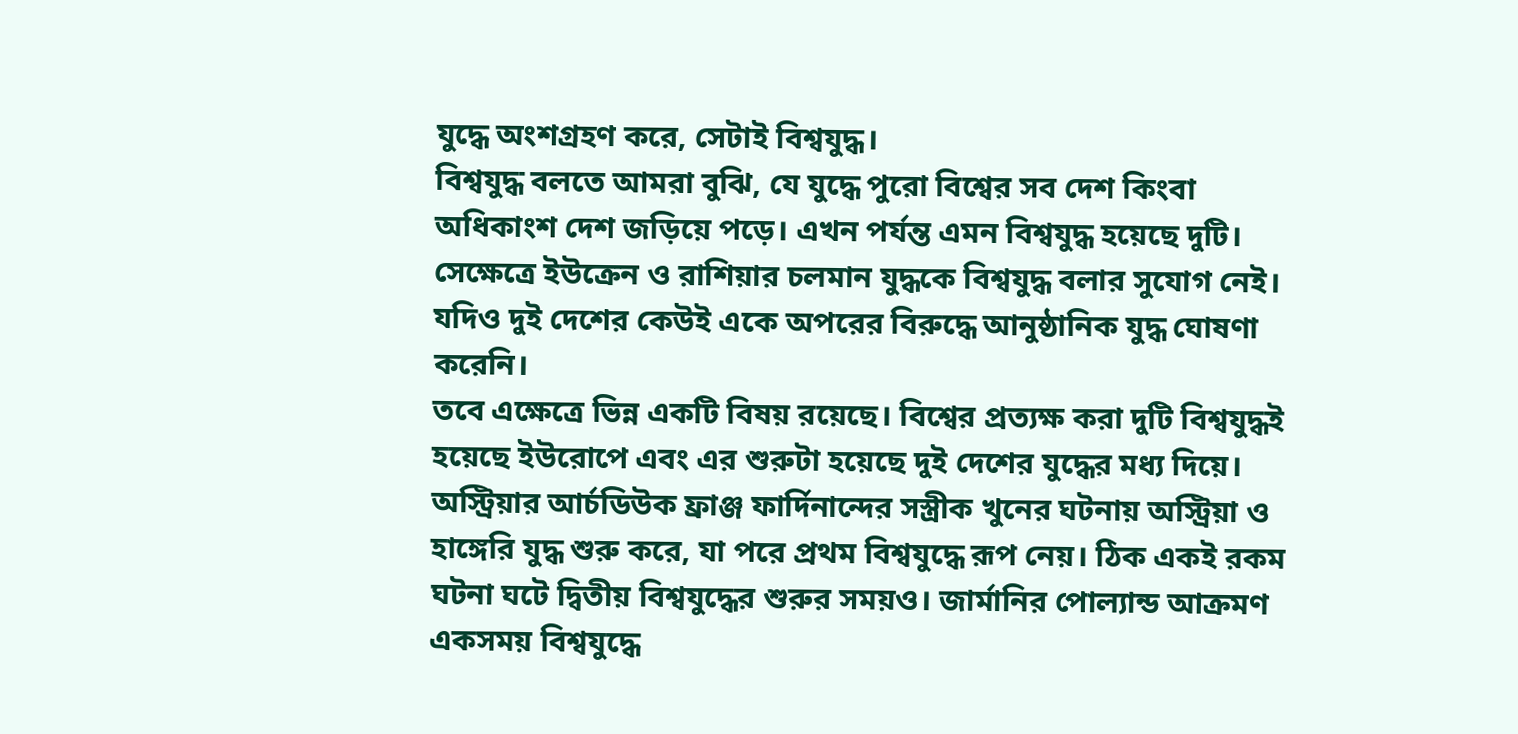যুদ্ধে অংশগ্রহণ করে, সেটাই বিশ্বযুদ্ধ।
বিশ্বযুদ্ধ বলতে আমরা বুঝি, যে যুদ্ধে পুরো বিশ্বের সব দেশ কিংবা অধিকাংশ দেশ জড়িয়ে পড়ে। এখন পর্যন্ত এমন বিশ্বযুদ্ধ হয়েছে দুটি। সেক্ষেত্রে ইউক্রেন ও রাশিয়ার চলমান যুদ্ধকে বিশ্বযুদ্ধ বলার সুযোগ নেই। যদিও দুই দেশের কেউই একে অপরের বিরুদ্ধে আনুষ্ঠানিক যুদ্ধ ঘোষণা করেনি।
তবে এক্ষেত্রে ভিন্ন একটি বিষয় রয়েছে। বিশ্বের প্রত্যক্ষ করা দুটি বিশ্বযুদ্ধই হয়েছে ইউরোপে এবং এর শুরুটা হয়েছে দুই দেশের যুদ্ধের মধ্য দিয়ে। অস্ট্রিয়ার আর্চডিউক ফ্রাঞ্জ ফার্দিনান্দের সস্ত্রীক খুনের ঘটনায় অস্ট্রিয়া ও হাঙ্গেরি যুদ্ধ শুরু করে, যা পরে প্রথম বিশ্বযুদ্ধে রূপ নেয়। ঠিক একই রকম ঘটনা ঘটে দ্বিতীয় বিশ্বযুদ্ধের শুরুর সময়ও। জার্মানির পোল্যান্ড আক্রমণ একসময় বিশ্বযুদ্ধে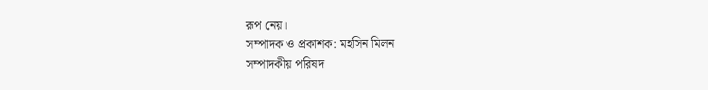রূপ নেয়।
সম্পাদক ও প্রকাশক: মহসিন মিলন
সম্পাদকীয় পরিষদ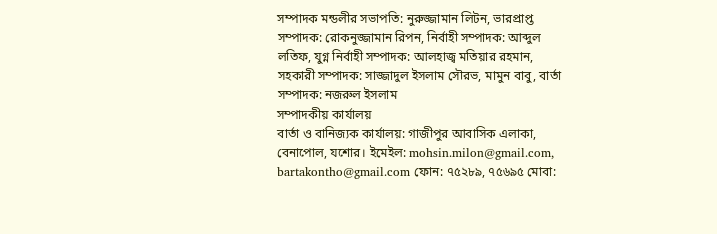সম্পাদক মন্ডলীর সভাপতি: নুরুজ্জামান লিটন, ভারপ্রাপ্ত সম্পাদক: রোকনুজ্জামান রিপন, নির্বাহী সম্পাদক: আব্দুল লতিফ, যুগ্ন নির্বাহী সম্পাদক: আলহাজ্ব মতিয়ার রহমান, সহকারী সম্পাদক: সাজ্জাদুল ইসলাম সৌরভ, মামুন বাবু, বার্তা সম্পাদক: নজরুল ইসলাম
সম্পাদকীয় কার্যালয়
বার্তা ও বানিজ্যক কার্যালয়: গাজীপুর আবাসিক এলাকা, বেনাপোল, যশোর। ইমেইল: mohsin.milon@gmail.com, bartakontho@gmail.com ফোন: ৭৫২৮৯, ৭৫৬৯৫ মোবা: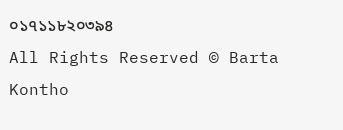০১৭১১৮২০৩৯৪
All Rights Reserved © Barta Kontho